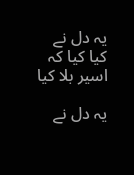یہ دل نے کیا کیا کہ اسیر بلا کیا

یہ دل نے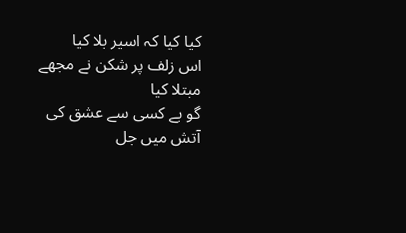کیا کیا کہ اسیر بلا کیا
اس زلف پر شکن نے مجھے مبتلا کیا
گو بے کسی سے عشق کی آتش میں جل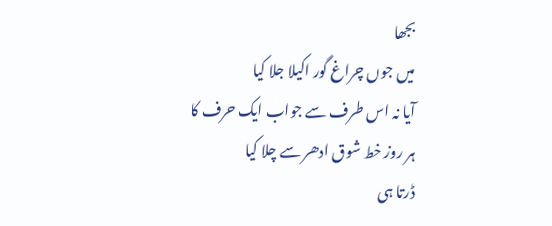بجھا
میں جوں چراغ گور اکیلا جلا کیا
آیا نہ اس طرف سے جواب ایک حرف کا
ہر روز خط شوق ادھر سے چلا کیا
ڈرتا ہی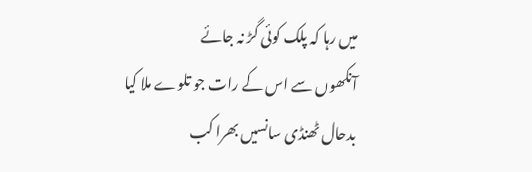میں رہا کہ پلک کوئی گڑ نہ جائے
آنکھوں سے اس کے رات جو تلوے ملا کیا
بدحال ٹھنڈی سانسیں بھرا کب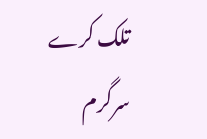تلک کرے
سرگرم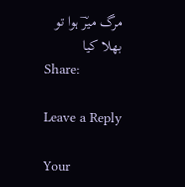مرگ میرؔ ہوا تو بھلا کیا
Share:

Leave a Reply

Your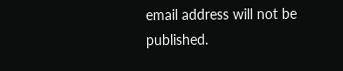email address will not be published.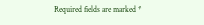Required fields are marked *